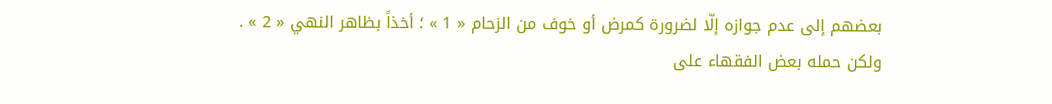بعضهم إلى عدم جوازه إلّا لضرورة كمرض أو خوف من الزحام « 1 » ؛ أخذاً بظاهر النهي « 2 » .
ولكن حمله بعض الفقهاء على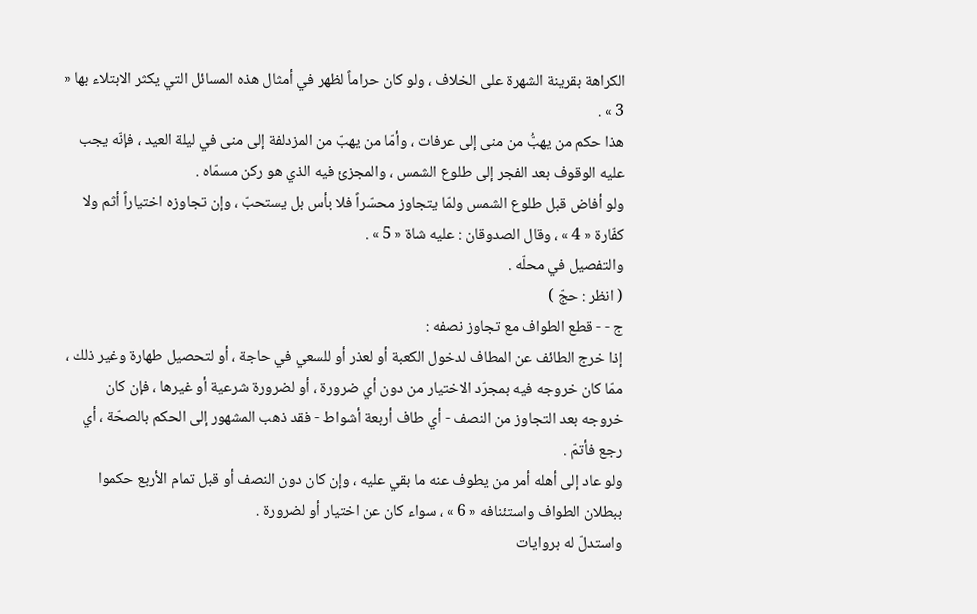الكراهة بقرينة الشهرة على الخلاف ، ولو كان حراماً لظهر في أمثال هذه المسائل التي يكثر الابتلاء بها « 3 » .
هذا حكم من يهبُّ من منى إلى عرفات ، وأمّا من يهبّ من المزدلفة إلى منى في ليلة العيد ، فإنّه يجب عليه الوقوف بعد الفجر إلى طلوع الشمس ، والمجزئ فيه الذي هو ركن مسمّاه .
ولو أفاض قبل طلوع الشمس ولمّا يتجاوز محسّراً فلا بأس بل يستحبّ ، وإن تجاوزه اختياراً أثم ولا كفّارة « 4 » ، وقال الصدوقان : عليه شاة « 5 » .
والتفصيل في محلّه .
( انظر : حجّ )
ج - - قطع الطواف مع تجاوز نصفه :
إذا خرج الطائف عن المطاف لدخول الكعبة أو لعذر أو للسعي في حاجة ، أو لتحصيل طهارة وغير ذلك ، ممّا كان خروجه فيه بمجرّد الاختيار من دون أي ضرورة ، أو لضرورة شرعية أو غيرها ، فإن كان خروجه بعد التجاوز من النصف - أي طاف أربعة أشواط - فقد ذهب المشهور إلى الحكم بالصحّة ، أي رجع فأتمّ .
ولو عاد إلى أهله أمر من يطوف عنه ما بقي عليه ، وإن كان دون النصف أو قبل تمام الأربع حكموا ببطلان الطواف واستئنافه « 6 » ، سواء كان عن اختيار أو لضرورة .
واستدلّ له بروايات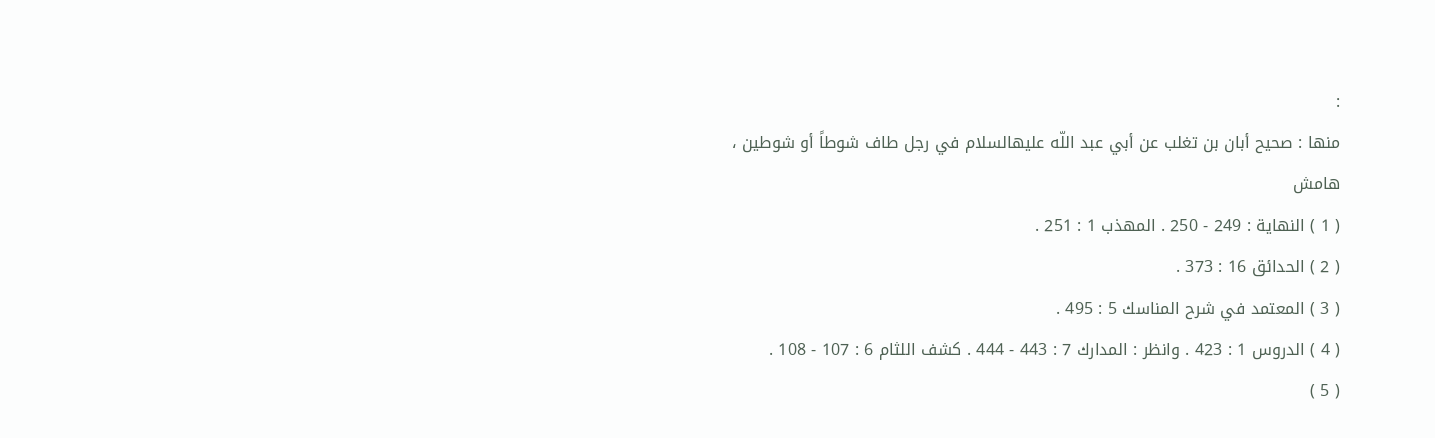:
منها : صحيح أبان بن تغلب عن أبي عبد اللّه عليهالسلام في رجل طاف شوطاً أو شوطين ،
هامش
( 1 ) النهاية : 249 - 250 . المهذب 1 : 251 .
( 2 ) الحدائق 16 : 373 .
( 3 ) المعتمد في شرح المناسك 5 : 495 .
( 4 ) الدروس 1 : 423 . وانظر : المدارك 7 : 443 - 444 . كشف اللثام 6 : 107 - 108 .
( 5 )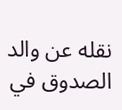نقله عن والد الصدوق في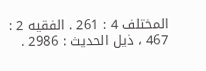المختلف 4 : 261 . الفقيه 2 : 467 ، ذيل الحديث : 2986 .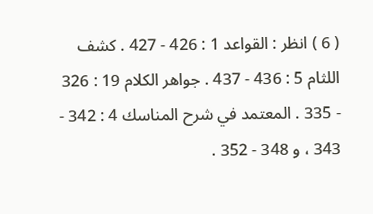( 6 ) انظر : القواعد 1 : 426 - 427 . كشف اللثام 5 : 436 - 437 . جواهر الكلام 19 : 326 - 335 . المعتمد في شرح المناسك 4 : 342 - 343 ، و 348 - 352 .